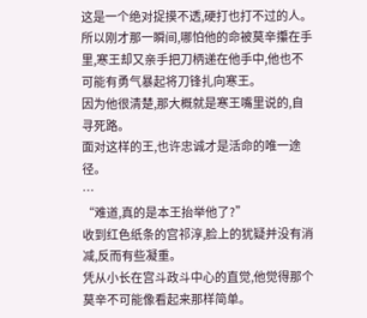这是一个绝对捉摸不透,硬打也打不过的人。
所以刚才那一瞬间,哪怕他的命被莫辛攥在手里,寒王却又亲手把刀柄递在他手中,他也不可能有勇气暴起将刀锋扎向寒王。
因为他很清楚,那大概就是寒王嘴里说的,自寻死路。
面对这样的王,也许忠诚才是活命的唯一途径。
…
“难道,真的是本王抬举他了?”
收到红色纸条的宫祁淳,脸上的犹疑并没有消减,反而有些凝重。
凭从小长在宫斗政斗中心的直觉,他觉得那个莫辛不可能像看起来那样简单。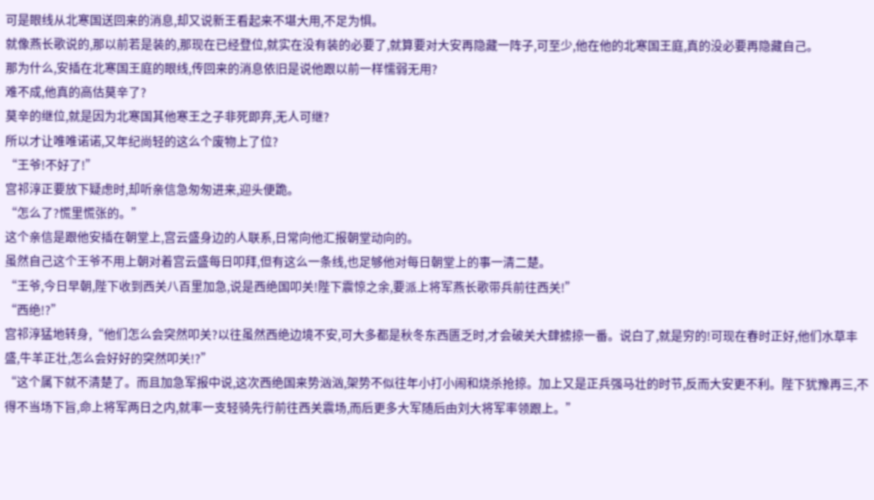可是眼线从北寒国送回来的消息,却又说新王看起来不堪大用,不足为惧。
就像燕长歌说的,那以前若是装的,那现在已经登位,就实在没有装的必要了,就算要对大安再隐藏一阵子,可至少,他在他的北寒国王庭,真的没必要再隐藏自己。
那为什么,安插在北寒国王庭的眼线,传回来的消息依旧是说他跟以前一样懦弱无用?
难不成,他真的高估莫辛了?
莫辛的继位,就是因为北寒国其他寒王之子非死即弃,无人可继?
所以才让唯唯诺诺,又年纪尚轻的这么个废物上了位?
“王爷!不好了!”
宫祁淳正要放下疑虑时,却听亲信急匆匆进来,迎头便跪。
“怎么了?慌里慌张的。”
这个亲信是跟他安插在朝堂上,宫云盛身边的人联系,日常向他汇报朝堂动向的。
虽然自己这个王爷不用上朝对着宫云盛每日叩拜,但有这么一条线,也足够他对每日朝堂上的事一清二楚。
“王爷,今日早朝,陛下收到西关八百里加急,说是西绝国叩关!陛下震惊之余,要派上将军燕长歌带兵前往西关!”
“西绝!?”
宫祁淳猛地转身,“他们怎么会突然叩关?以往虽然西绝边境不安,可大多都是秋冬东西匮乏时,才会破关大肆掳掠一番。说白了,就是穷的!可现在春时正好,他们水草丰盛,牛羊正壮,怎么会好好的突然叩关!?”
“这个属下就不清楚了。而且加急军报中说,这次西绝国来势汹汹,架势不似往年小打小闹和烧杀抢掠。加上又是正兵强马壮的时节,反而大安更不利。陛下犹豫再三,不得不当场下旨,命上将军两日之内,就率一支轻骑先行前往西关震场,而后更多大军随后由刘大将军率领跟上。”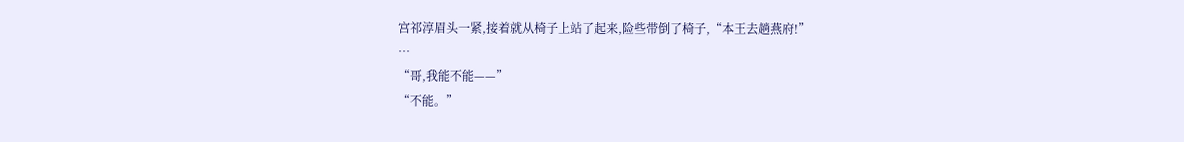宫祁淳眉头一紧,接着就从椅子上站了起来,险些带倒了椅子,“本王去趟燕府!”
…
“哥,我能不能——”
“不能。”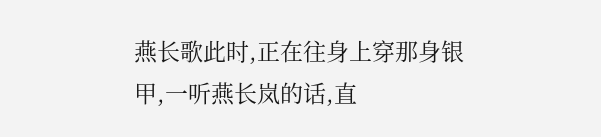燕长歌此时,正在往身上穿那身银甲,一听燕长岚的话,直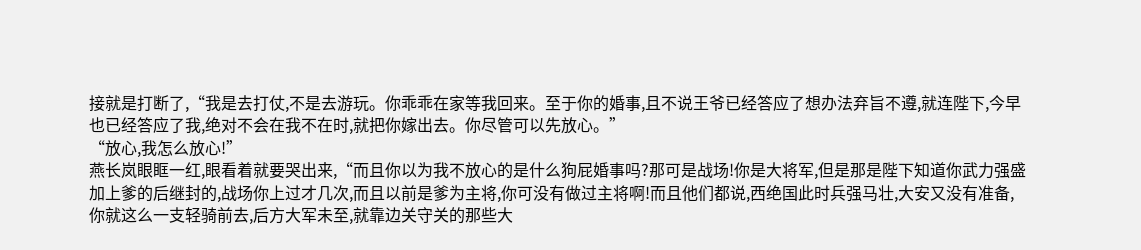接就是打断了,“我是去打仗,不是去游玩。你乖乖在家等我回来。至于你的婚事,且不说王爷已经答应了想办法弃旨不遵,就连陛下,今早也已经答应了我,绝对不会在我不在时,就把你嫁出去。你尽管可以先放心。”
“放心,我怎么放心!”
燕长岚眼眶一红,眼看着就要哭出来,“而且你以为我不放心的是什么狗屁婚事吗?那可是战场!你是大将军,但是那是陛下知道你武力强盛加上爹的后继封的,战场你上过才几次,而且以前是爹为主将,你可没有做过主将啊!而且他们都说,西绝国此时兵强马壮,大安又没有准备,你就这么一支轻骑前去,后方大军未至,就靠边关守关的那些大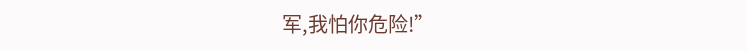军,我怕你危险!”